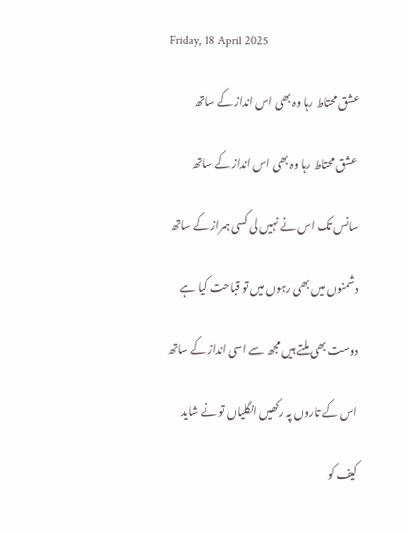Friday, 18 April 2025

عشق محتاط رہا وہ بھی اس انداز کے ساتھ

 عشق محتاط رہا وہ بھی اس انداز کے ساتھ

سانس تک اس نے نہیں لی کسی ہمراز کے ساتھ

دشمنوں میں بھی رہوں میں تو قباحت کیا ہے

دوست بھی ملتے ہیں مجھ سے اسی انداز کے ساتھ

اس کے تاروں پہ رکھیں انگلیاں تو نے شاید

کیف کو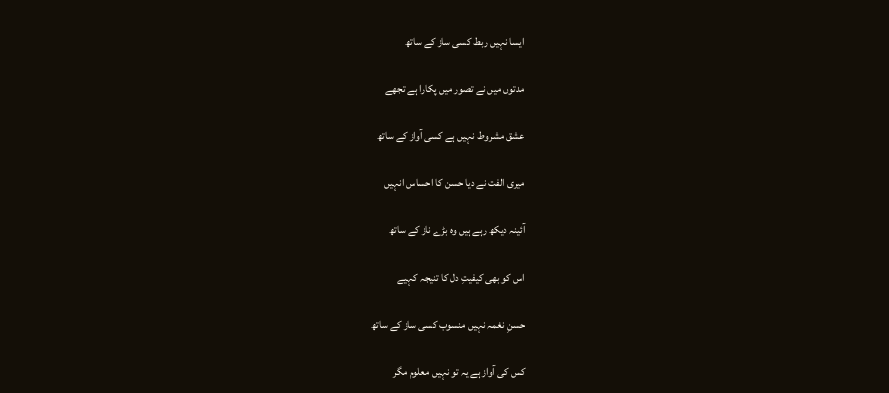ایسا نہیں ربط کسی ساز کے ساتھ

مدتوں میں نے تصور میں پکارا ہے تجھے

عشق مشروط نہیں ہے کسی آواز کے ساتھ

میری الفت نے دیا حسن کا احساس انہیں

آئینہ دیکھ رہے ہیں وہ بڑے ناز کے ساتھ

اس کو بھی کیفیتِ دل کا تنیجہ کہیے

حسنِ نغمہ نہیں منسوب کسی ساز کے ساتھ

کس کی آواز ہے یہ تو نہیں معلوم مگر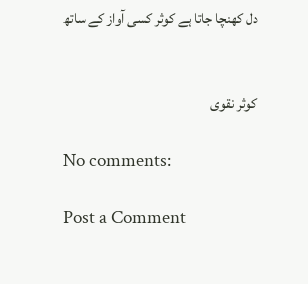دل کھنچا جاتا ہے کوثر کسی آواز کے ساتھ


کوثر نقوی

No comments:

Post a Comment